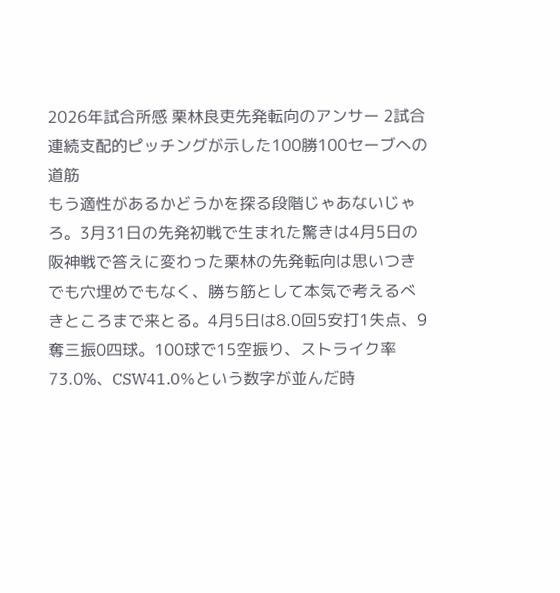2026年試合所感 栗林良吏先発転向のアンサー 2試合連続支配的ピッチングが示した100勝100セーブへの道筋
もう適性があるかどうかを探る段階じゃあないじゃろ。3月31日の先発初戦で生まれた驚きは4月5日の阪神戦で答えに変わった栗林の先発転向は思いつきでも穴埋めでもなく、勝ち筋として本気で考えるべきところまで来とる。4月5日は8.0回5安打1失点、9奪三振0四球。100球で15空振り、ストライク率73.0%、CSW41.0%という数字が並んだ時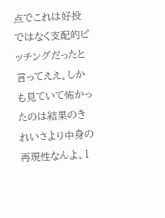点でこれは好投ではなく支配的ピッチングだったと言ってええ。しかも見ていて怖かったのは結果のきれいさより中身の再現性なんよ。1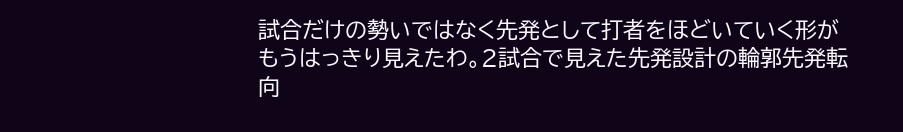試合だけの勢いではなく先発として打者をほどいていく形がもうはっきり見えたわ。2試合で見えた先発設計の輪郭先発転向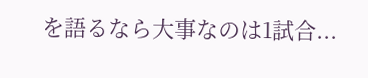を語るなら大事なのは1試合...